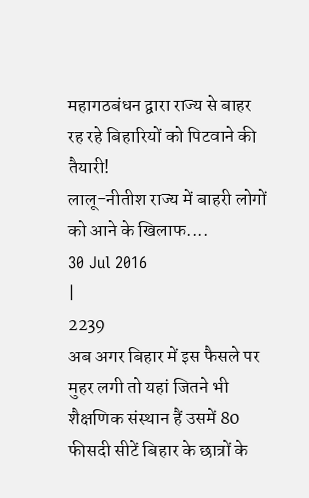महागठबंधन द्वारा राज्य से बाहर रह रहे बिहारियों को पिटवाने की तैयारी!
लालू-नीतीश राज्य में बाहरी लोगों को आने के खिलाफ....
30 Jul 2016
|
2239
अब अगर बिहार में इस फैसले पर मुहर लगी तो यहां जितने भी शैक्षणिक संस्थान हैं उसमें 80 फीसदी सीटें बिहार के छात्रों के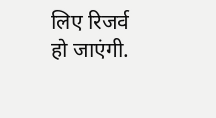लिए रिजर्व हो जाएंगी.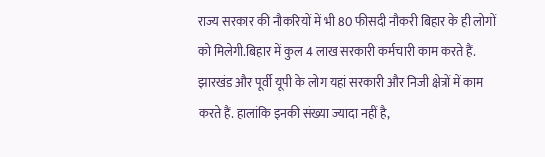राज्य सरकार की नौकरियों में भी 80 फीसदी नौकरी बिहार के ही लोगों को मिलेगी.बिहार में कुल 4 लाख सरकारी कर्मचारी काम करते हैं. झारखंड और पूर्वी यूपी के लोग यहां सरकारी और निजी क्षेत्रों में काम करते हैं. हालांकि इनकी संख्या ज्यादा नहीं है,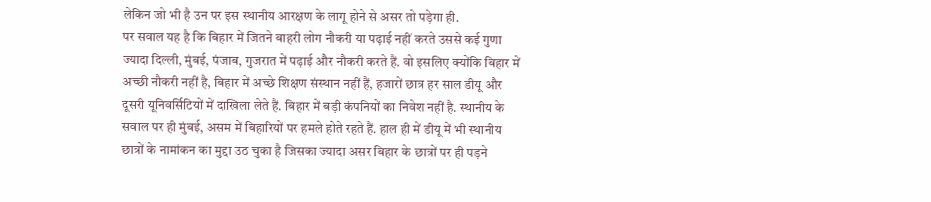लेकिन जो भी है उन पर इस स्थानीय आरक्षण के लागू होने से असर तो पड़ेगा ही.
पर सवाल यह है कि बिहार में जितने बाहरी लोग नौकरी या पढ़ाई नहीं करते उससे कई गुणा ज्यादा दिल्ली, मुंबई, पंजाब, गुजरात में पढ़ाई और नौकरी करते हैं. वो इसलिए क्योंकि बिहार में अच्छी नौकरी नहीं है, बिहार में अच्छे शिक्षण संस्थान नहीं हैं, हजारों छात्र हर साल डीयू और दूसरी यूनिवर्सिटियों में दाखिला लेते हैं. बिहार में बड़ी कंपनियों का निवेश नहीं है. स्थानीय के सवाल पर ही मुंबई, असम में बिहारियों पर हमले होते रहते हैं. हाल ही में डीयू में भी स्थानीय छात्रों के नामांकन का मुद्दा उठ चुका है जिसका ज्यादा असर बिहार के छात्रों पर ही पड़ने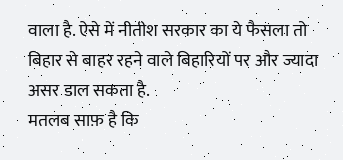वाला है. ऐसे में नीतीश सरकार का ये फैसला तो बिहार से बाहर रहने वाले बिहारियों पर और ज्यादा असर डाल सकता है.
मतलब साफ़ है कि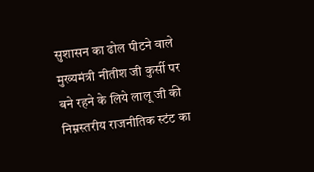सुशासन का ढोल पीटने वाले मुख्यमंत्री नीतीश जी कुर्सी पर बने रहने के लिये लालू जी की निम्नस्तरीय राजनीतिक स्टंट का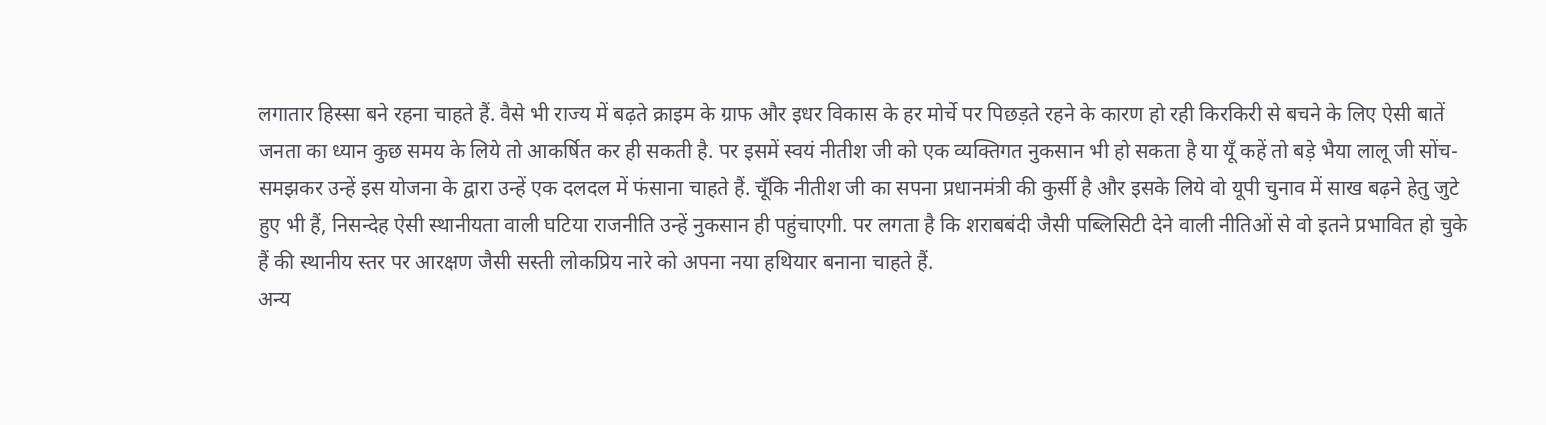लगातार हिस्सा बने रहना चाहते हैं. वैसे भी राज्य में बढ़ते क्राइम के ग्राफ और इधर विकास के हर मोर्चे पर पिछड़ते रहने के कारण हो रही किरकिरी से बचने के लिए ऐसी बातें जनता का ध्यान कुछ समय के लिये तो आकर्षित कर ही सकती है. पर इसमें स्वयं नीतीश जी को एक व्यक्तिगत नुकसान भी हो सकता है या यूँ कहें तो बड़े भैया लालू जी सोंच-समझकर उन्हें इस योजना के द्वारा उन्हें एक दलदल में फंसाना चाहते हैं. चूँकि नीतीश जी का सपना प्रधानमंत्री की कुर्सी है और इसके लिये वो यूपी चुनाव में साख बढ़ने हेतु जुटे हुए भी हैं, निसन्देह ऐसी स्थानीयता वाली घटिया राजनीति उन्हें नुकसान ही पहुंचाएगी. पर लगता है कि शराबबंदी जैसी पब्लिसिटी देने वाली नीतिओं से वो इतने प्रभावित हो चुके हैं की स्थानीय स्तर पर आरक्षण जैसी सस्ती लोकप्रिय नारे को अपना नया हथियार बनाना चाहते हैं.
अन्य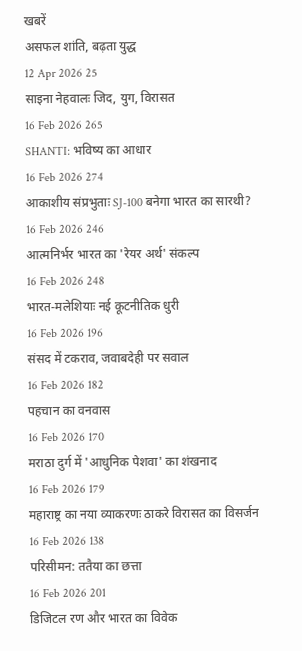खबरें
असफल शांति, बढ़ता युद्ध
12 Apr 2026 25
साइना नेहवालः जिद, युग, विरासत
16 Feb 2026 265
SHANTI: भविष्य का आधार
16 Feb 2026 274
आकाशीय संप्रभुताः SJ-100 बनेगा भारत का सारथी?
16 Feb 2026 246
आत्मनिर्भर भारत का 'रेयर अर्थ' संकल्प
16 Feb 2026 248
भारत-मलेशियाः नई कूटनीतिक धुरी
16 Feb 2026 196
संसद में टकराव, जवाबदेही पर सवाल
16 Feb 2026 182
पहचान का वनवास
16 Feb 2026 170
मराठा दुर्ग में 'आधुनिक पेशवा' का शंखनाद
16 Feb 2026 179
महाराष्ट्र का नया व्याकरणः ठाकरे विरासत का विसर्जन
16 Feb 2026 138
परिसीमन: ततैया का छत्ता
16 Feb 2026 201
डिजिटल रण और भारत का विवेक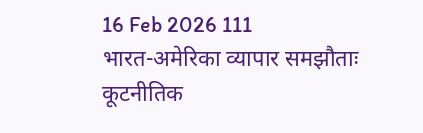16 Feb 2026 111
भारत-अमेरिका व्यापार समझौताः कूटनीतिक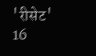'रीसेट'
16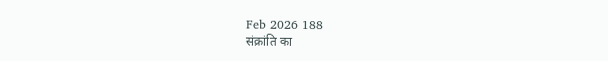Feb 2026 188
संक्रांति का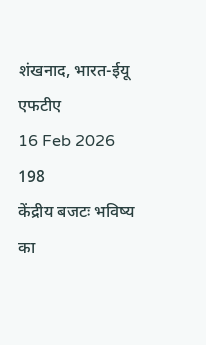शंखनाद, भारत-ईयू एफटीए
16 Feb 2026 198
केंद्रीय बजटः भविष्य का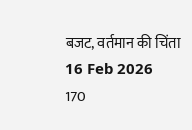बजट, वर्तमान की चिंता
16 Feb 2026 170